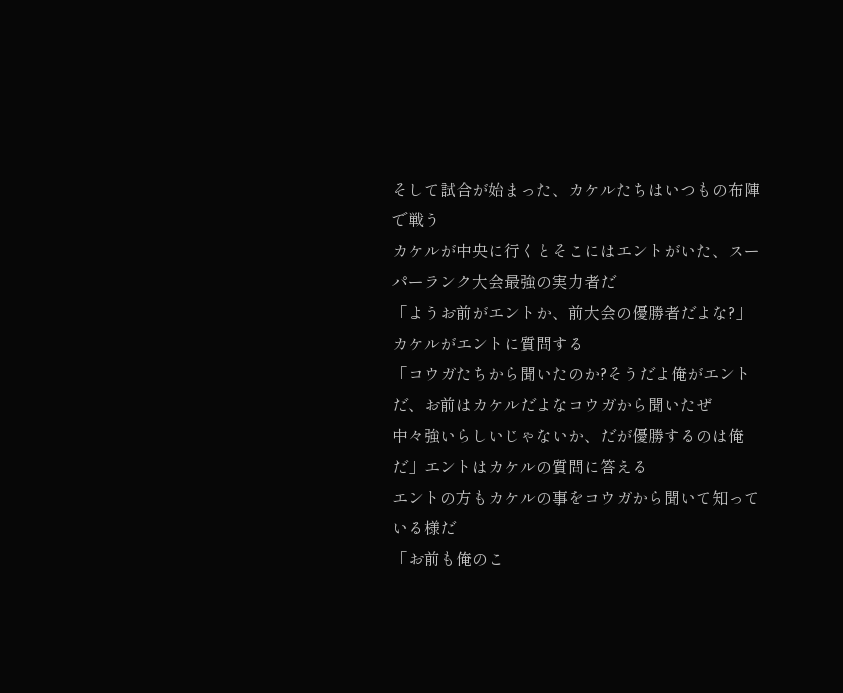そして試合が始まった、カケルたちはいつもの布陣で戦う
カケルが中央に行くとそこにはエントがいた、スーパーランク大会最強の実力者だ
「ようお前がエントか、前大会の優勝者だよな?」カケルがエントに質問する
「コウガたちから聞いたのか?そうだよ俺がエントだ、お前はカケルだよなコウガから聞いたぜ
中々強いらしいじゃないか、だが優勝するのは俺だ」エントはカケルの質問に答える
エントの方もカケルの事をコウガから聞いて知っている様だ
「お前も俺のこ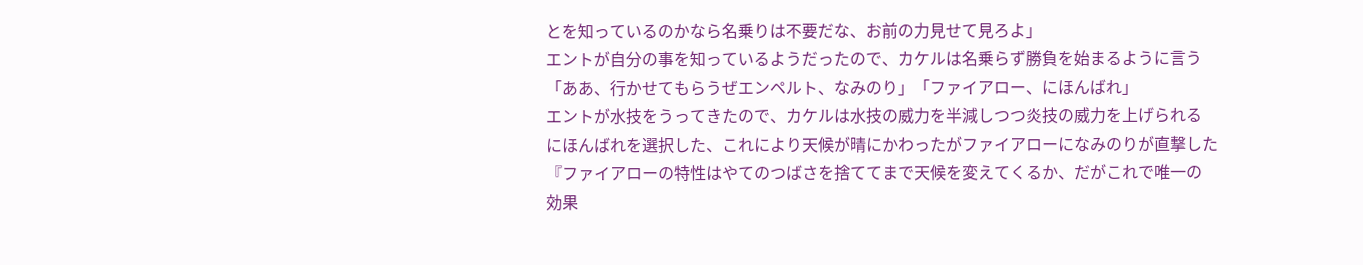とを知っているのかなら名乗りは不要だな、お前の力見せて見ろよ」
エントが自分の事を知っているようだったので、カケルは名乗らず勝負を始まるように言う
「ああ、行かせてもらうぜエンペルト、なみのり」「ファイアロー、にほんばれ」
エントが水技をうってきたので、カケルは水技の威力を半減しつつ炎技の威力を上げられる
にほんばれを選択した、これにより天候が晴にかわったがファイアローになみのりが直撃した
『ファイアローの特性はやてのつばさを捨ててまで天候を変えてくるか、だがこれで唯一の
効果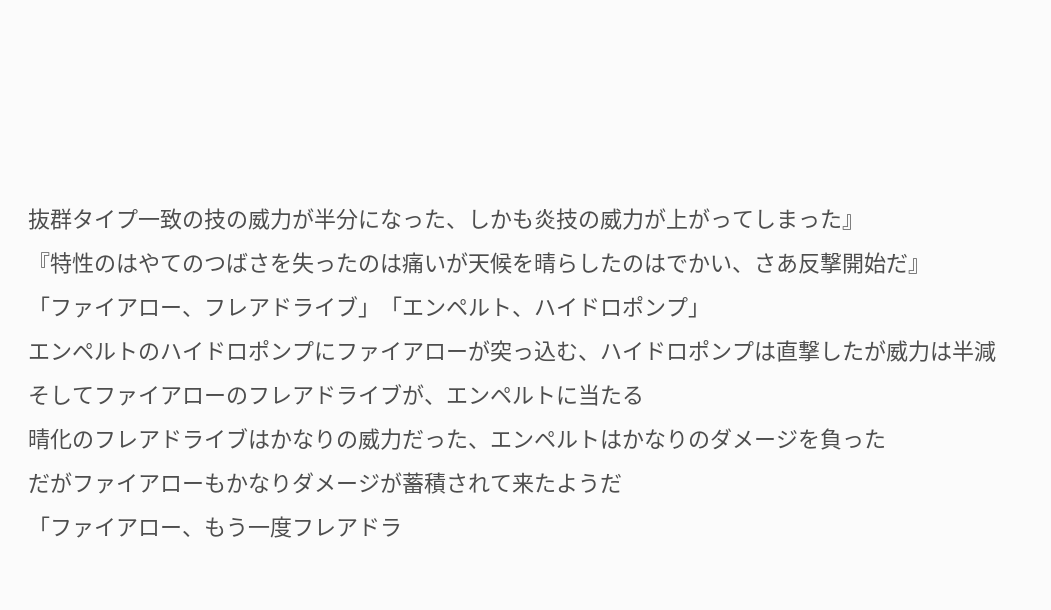抜群タイプ一致の技の威力が半分になった、しかも炎技の威力が上がってしまった』
『特性のはやてのつばさを失ったのは痛いが天候を晴らしたのはでかい、さあ反撃開始だ』
「ファイアロー、フレアドライブ」「エンペルト、ハイドロポンプ」
エンペルトのハイドロポンプにファイアローが突っ込む、ハイドロポンプは直撃したが威力は半減
そしてファイアローのフレアドライブが、エンペルトに当たる
晴化のフレアドライブはかなりの威力だった、エンペルトはかなりのダメージを負った
だがファイアローもかなりダメージが蓄積されて来たようだ
「ファイアロー、もう一度フレアドラ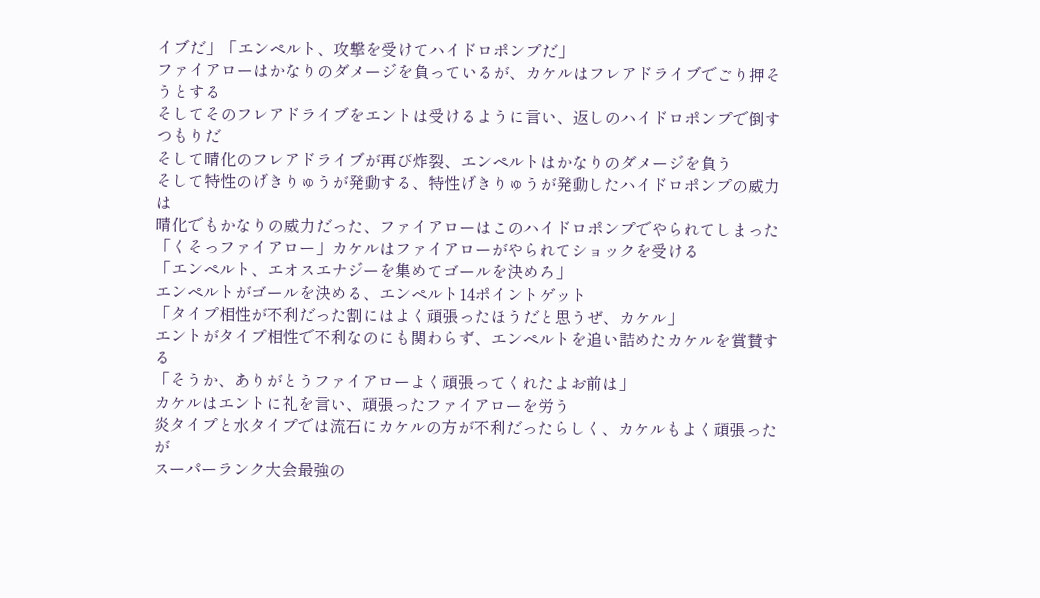イブだ」「エンペルト、攻撃を受けてハイドロポンプだ」
ファイアローはかなりのダメージを負っているが、カケルはフレアドライブでごり押そうとする
そしてそのフレアドライブをエントは受けるように言い、返しのハイドロポンプで倒すつもりだ
そして晴化のフレアドライブが再び炸裂、エンペルトはかなりのダメージを負う
そして特性のげきりゅうが発動する、特性げきりゅうが発動したハイドロポンプの威力は
晴化でもかなりの威力だった、ファイアローはこのハイドロポンプでやられてしまった
「くそっファイアロー」カケルはファイアローがやられてショックを受ける
「エンペルト、エオスエナジーを集めてゴールを決めろ」
エンペルトがゴールを決める、エンペルト14ポイントゲット
「タイプ相性が不利だった割にはよく頑張ったほうだと思うぜ、カケル」
エントがタイプ相性で不利なのにも関わらず、エンペルトを追い詰めたカケルを賞賛する
「そうか、ありがとうファイアローよく頑張ってくれたよお前は」
カケルはエントに礼を言い、頑張ったファイアローを労う
炎タイプと水タイプでは流石にカケルの方が不利だったらしく、カケルもよく頑張ったが
スーパーランク大会最強の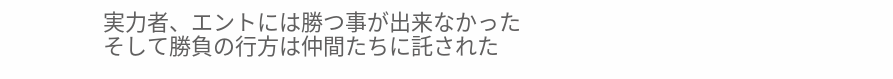実力者、エントには勝つ事が出来なかった
そして勝負の行方は仲間たちに託された